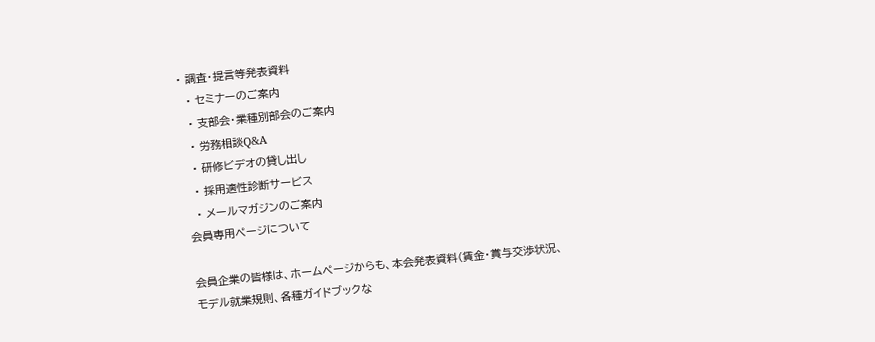• 調査・提言等発表資料
  • セミナーのご案内
  • 支部会・業種別部会のご案内
  • 労務相談Q&A
  • 研修ビデオの貸し出し
  • 採用適性診断サービス
  • メールマガジンのご案内
会員専用ページについて

会員企業の皆様は、ホームページからも、本会発表資料(賃金・賞与交渉状況、モデル就業規則、各種ガイドブックな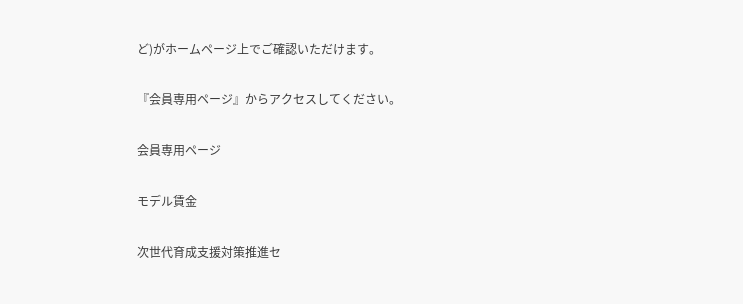ど)がホームページ上でご確認いただけます。

『会員専用ページ』からアクセスしてください。

会員専用ページ

モデル賃金

次世代育成支援対策推進セ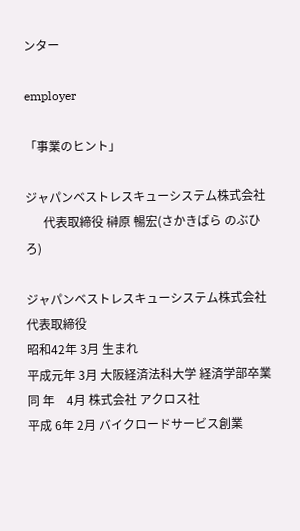ンター

employer

「事業のヒント」

ジャパンベストレスキューシステム株式会社
      代表取締役 榊原 暢宏(さかきばら のぶひろ)

ジャパンベストレスキューシステム株式会社 代表取締役
昭和42年 3月 生まれ
平成元年 3月 大阪経済法科大学 経済学部卒業
同 年    4月 株式会社 アクロス社
平成 6年 2月 バイクロードサービス創業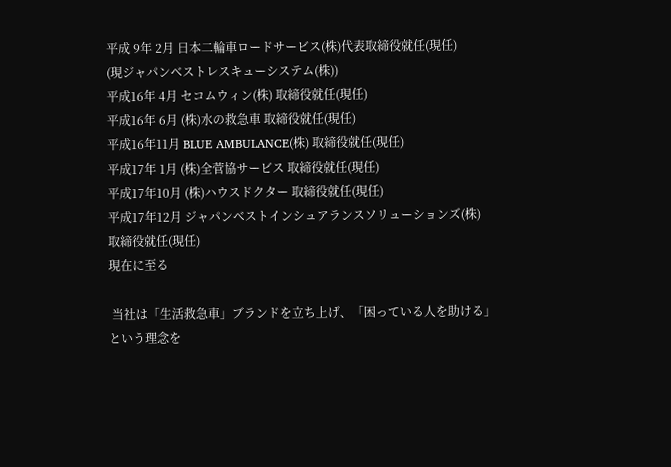平成 9年 2月 日本二輪車ロードサービス(株)代表取締役就任(現任)
(現ジャパンベストレスキューシステム(株))
平成16年 4月 セコムウィン(株) 取締役就任(現任)
平成16年 6月 (株)水の救急車 取締役就任(現任)
平成16年11月 BLUE AMBULANCE(株) 取締役就任(現任)
平成17年 1月 (株)全菅協サービス 取締役就任(現任)
平成17年10月 (株)ハウスドクター 取締役就任(現任)
平成17年12月 ジャパンベストインシュアランスソリューションズ(株)
取締役就任(現任)
現在に至る

 当社は「生活救急車」ブランドを立ち上げ、「困っている人を助ける」という理念を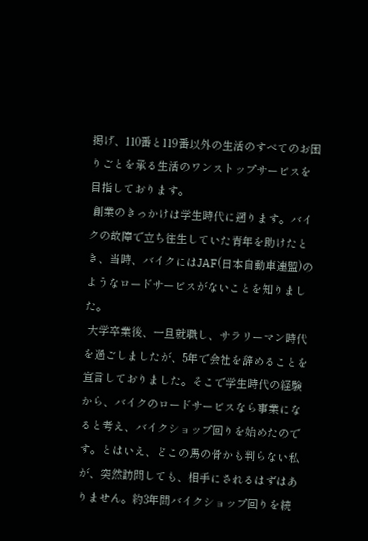掲げ、110番と119番以外の生活のすべてのお困りごとを承る生活のワンストップサービスを目指しております。
 創業のきっかけは学生時代に遡ります。バイクの故障で立ち往生していた青年を助けたとき、当時、バイクにはJAF(日本自動車連盟)のようなロードサービスがないことを知りました。
 大学卒業後、一旦就職し、サラリーマン時代を過ごしましたが、5年で会社を辞めることを宣言しておりました。そこで学生時代の経験から、バイクのロードサービスなら事業になると考え、バイクショップ回りを始めたのです。とはいえ、どこの馬の骨かも判らない私が、突然訪問しても、相手にされるはずはありません。約3年間バイクショップ回りを続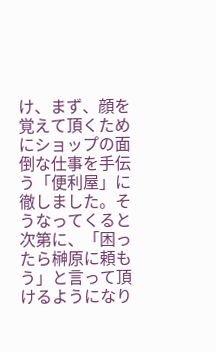け、まず、顔を覚えて頂くためにショップの面倒な仕事を手伝う「便利屋」に徹しました。そうなってくると次第に、「困ったら榊原に頼もう」と言って頂けるようになり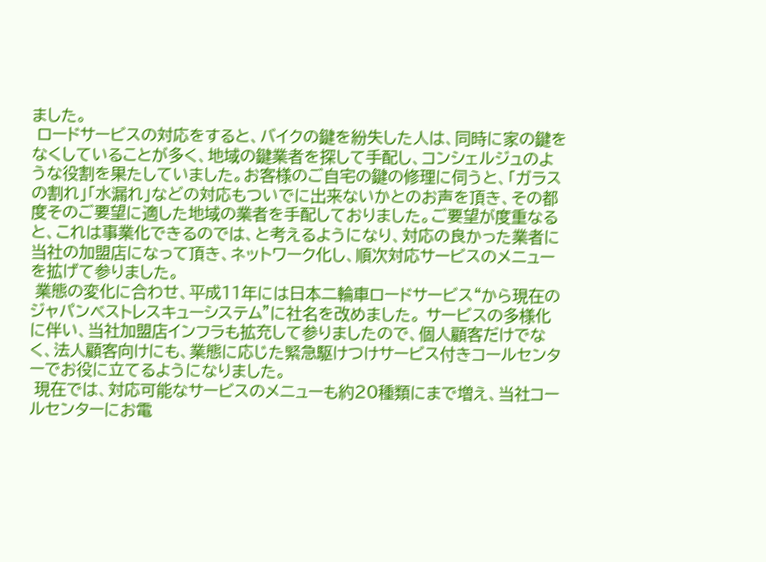ました。
 ロードサービスの対応をすると、バイクの鍵を紛失した人は、同時に家の鍵をなくしていることが多く、地域の鍵業者を探して手配し、コンシェルジュのような役割を果たしていました。お客様のご自宅の鍵の修理に伺うと、「ガラスの割れ」「水漏れ」などの対応もついでに出来ないかとのお声を頂き、その都度そのご要望に適した地域の業者を手配しておりました。ご要望が度重なると、これは事業化できるのでは、と考えるようになり、対応の良かった業者に当社の加盟店になって頂き、ネットワーク化し、順次対応サービスのメニューを拡げて参りました。
 業態の変化に合わせ、平成11年には日本二輪車ロードサービス“から現在のジャパンベストレスキューシステム”に社名を改めました。 サービスの多様化に伴い、当社加盟店インフラも拡充して参りましたので、個人顧客だけでなく、法人顧客向けにも、業態に応じた緊急駆けつけサービス付きコールセンターでお役に立てるようになりました。
 現在では、対応可能なサービスのメニューも約20種類にまで増え、当社コールセンターにお電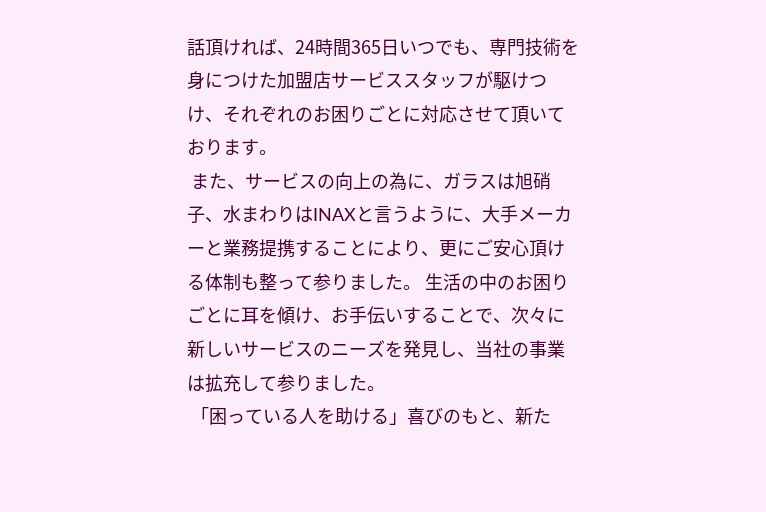話頂ければ、24時間365日いつでも、専門技術を身につけた加盟店サービススタッフが駆けつけ、それぞれのお困りごとに対応させて頂いております。
 また、サービスの向上の為に、ガラスは旭硝子、水まわりはINAXと言うように、大手メーカーと業務提携することにより、更にご安心頂ける体制も整って参りました。 生活の中のお困りごとに耳を傾け、お手伝いすることで、次々に新しいサービスのニーズを発見し、当社の事業は拡充して参りました。
 「困っている人を助ける」喜びのもと、新た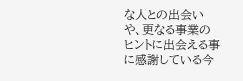な人との出会いや、更なる事業のヒントに出会える事に感謝している今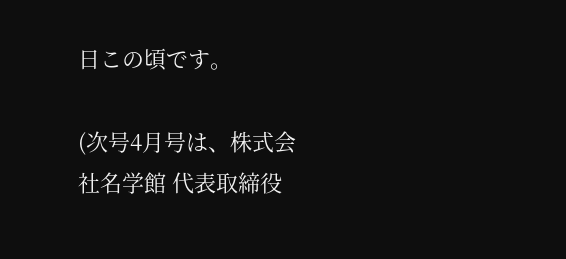日この頃です。

(次号4月号は、株式会社名学館 代表取締役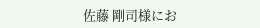佐藤 剛司様にお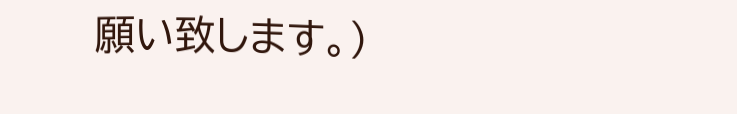願い致します。)